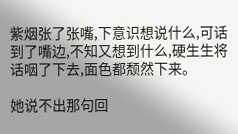紫烟张了张嘴,下意识想说什么,可话到了嘴边,不知又想到什么,硬生生将话咽了下去,面色都颓然下来。

她说不出那句回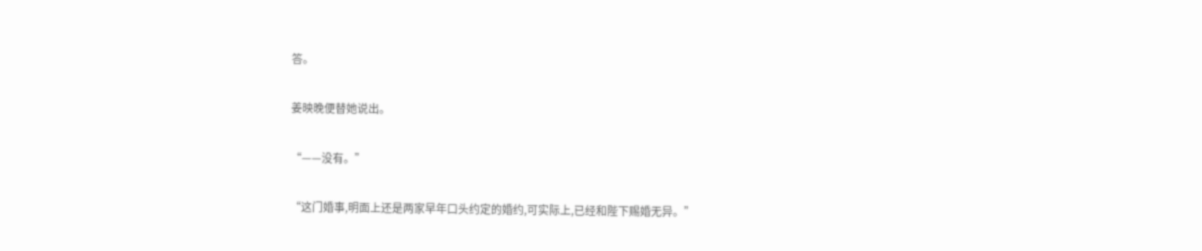答。

姜映晚便替她说出。

“——没有。”

“这门婚事,明面上还是两家早年口头约定的婚约,可实际上,已经和陛下赐婚无异。”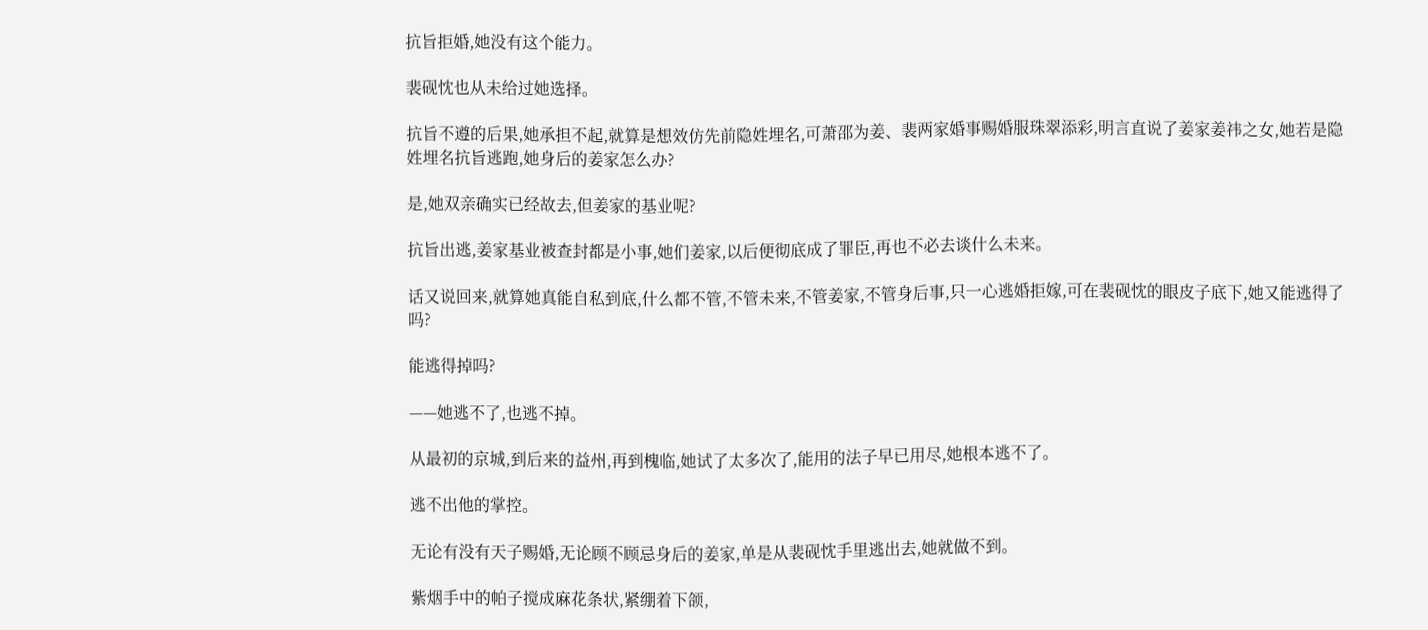抗旨拒婚,她没有这个能力。

裴砚忱也从未给过她选择。

抗旨不遵的后果,她承担不起,就算是想效仿先前隐姓埋名,可萧邵为姜、裴两家婚事赐婚服珠翠添彩,明言直说了姜家姜祎之女,她若是隐姓埋名抗旨逃跑,她身后的姜家怎么办?

是,她双亲确实已经故去,但姜家的基业呢?

抗旨出逃,姜家基业被查封都是小事,她们姜家,以后便彻底成了罪臣,再也不必去谈什么未来。

话又说回来,就算她真能自私到底,什么都不管,不管未来,不管姜家,不管身后事,只一心逃婚拒嫁,可在裴砚忱的眼皮子底下,她又能逃得了吗?

能逃得掉吗?

——她逃不了,也逃不掉。

从最初的京城,到后来的益州,再到槐临,她试了太多次了,能用的法子早已用尽,她根本逃不了。

逃不出他的掌控。

无论有没有天子赐婚,无论顾不顾忌身后的姜家,单是从裴砚忱手里逃出去,她就做不到。

紫烟手中的帕子搅成麻花条状,紧绷着下颌,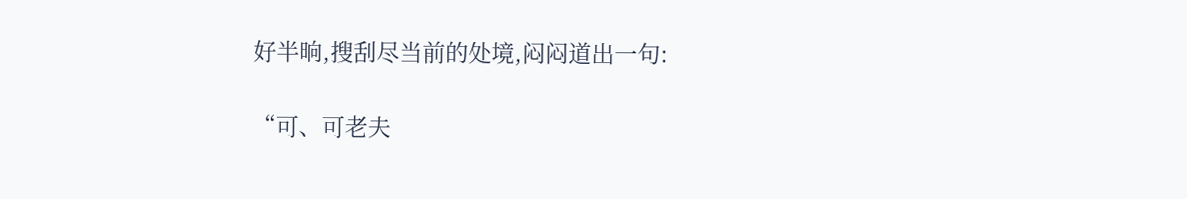好半晌,搜刮尽当前的处境,闷闷道出一句:

“可、可老夫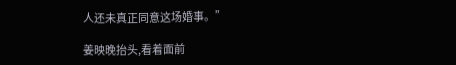人还未真正同意这场婚事。”

姜映晚抬头,看着面前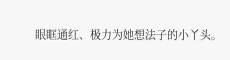眼眶通红、极力为她想法子的小丫头。